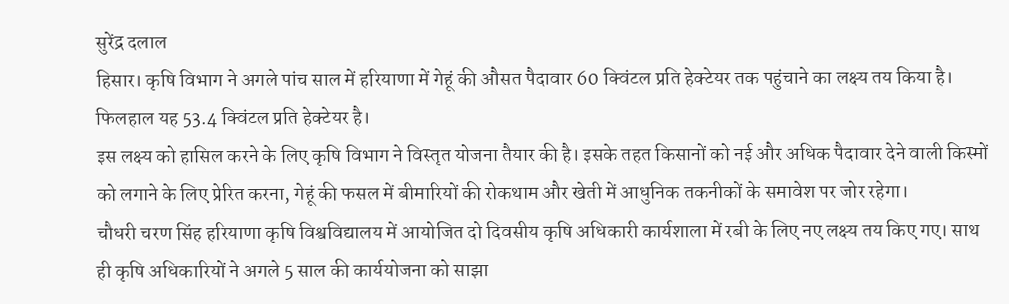सुरेंद्र दलाल
हिसार। कृषि विभाग ने अगले पांच साल में हरियाणा में गेहूं की औसत पैदावार 60 क्विंटल प्रति हेक्टेयर तक पहुंचाने का लक्ष्य तय किया है। फिलहाल यह 53.4 क्विंटल प्रति हेक्टेयर है।
इस लक्ष्य को हासिल करने के लिए कृषि विभाग ने विस्तृत योजना तैयार की है। इसके तहत किसानों को नई और अधिक पैदावार देने वाली किस्मों को लगाने के लिए प्रेरित करना, गेहूं की फसल में बीमारियों की रोकथाम और खेती में आधुनिक तकनीकों के समावेश पर जोर रहेगा।
चौधरी चरण सिंह हरियाणा कृषि विश्वविद्यालय में आयोजित दो दिवसीय कृषि अधिकारी कार्यशाला में रबी के लिए नए लक्ष्य तय किए गए। साथ ही कृषि अधिकारियों ने अगले 5 साल की कार्ययोजना को साझा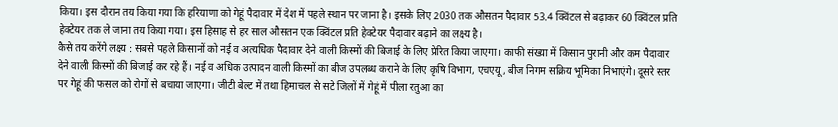किया। इस दौरान तय किया गया कि हरियाणा को गेहूं पैदावार में देश में पहले स्थान पर जाना है। इसके लिए 2030 तक औसतन पैदावार 53.4 क्विंटल से बढ़ाकर 60 क्विंटल प्रति हेक्टेयर तक ले जाना तय किया गया। इस हिसाह से हर साल औसतन एक क्विंटल प्रति हेक्टेयर पैदावार बढ़ाने का लक्ष्य है।
कैसे तय करेंगे लक्ष्य : सबसे पहले किसानों को नई व अत्यधिक पैदावार देने वाली किस्मों की बिजाई के लिए प्रेरित किया जाएगा। काफी संख्या में किसान पुरानी और कम पैदावार देने वाली किस्मों की बिजाई कर रहे हैं। नई व अधिक उत्पादन वाली किस्मों का बीज उपलब्ध कराने के लिए कृषि विभाग, एचएयू, बीज निगम सक्रिय भूमिका निभाएंगे। दूसरे स्तर पर गेहूं की फसल को रोगों से बचाया जाएगा। जीटी बेल्ट में तथा हिमाचल से सटे जिलों में गेहूं में पीला रतुआ का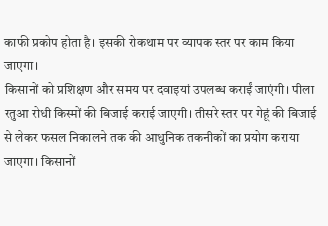काफी प्रकोप होता है। इसकी रोकथाम पर व्यापक स्तर पर काम किया जाएगा।
किसानों को प्रशिक्षण और समय पर दवाइयां उपलब्ध कराईं जाएंगी। पीला रतुआ रोधी किस्मों की बिजाई कराई जाएगी। तीसरे स्तर पर गेहूं की बिजाई से लेकर फसल निकालने तक की आधुनिक तकनीकों का प्रयोग कराया जाएगा। किसानों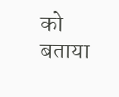को बताया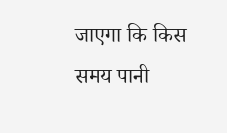जाएगा कि किस समय पानी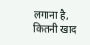लगाना है, कितनी खाद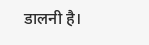डालनी है।